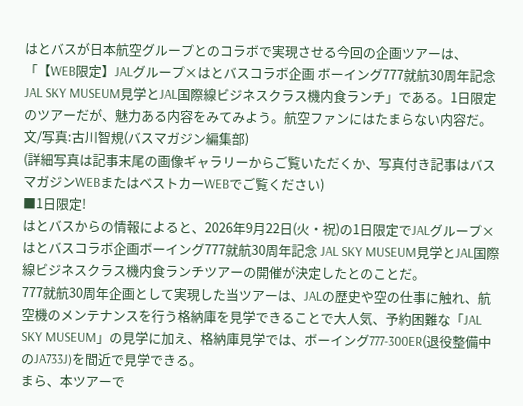はとバスが日本航空グループとのコラボで実現させる今回の企画ツアーは、「【WEB限定】JALグループ×はとバスコラボ企画 ボーイング777就航30周年記念JAL SKY MUSEUM見学とJAL国際線ビジネスクラス機内食ランチ」である。1日限定のツアーだが、魅力ある内容をみてみよう。航空ファンにはたまらない内容だ。
文/写真:古川智規(バスマガジン編集部)
(詳細写真は記事末尾の画像ギャラリーからご覧いただくか、写真付き記事はバスマガジンWEBまたはベストカーWEBでご覧ください)
■1日限定!
はとバスからの情報によると、2026年9月22日(火・祝)の1日限定でJALグループ×はとバスコラボ企画ボーイング777就航30周年記念 JAL SKY MUSEUM見学とJAL国際線ビジネスクラス機内食ランチツアーの開催が決定したとのことだ。
777就航30周年企画として実現した当ツアーは、JALの歴史や空の仕事に触れ、航空機のメンテナンスを行う格納庫を見学できることで大人気、予約困難な「JAL SKY MUSEUM」の見学に加え、格納庫見学では、ボーイング777-300ER(退役整備中のJA733J)を間近で見学できる。
まら、本ツアーで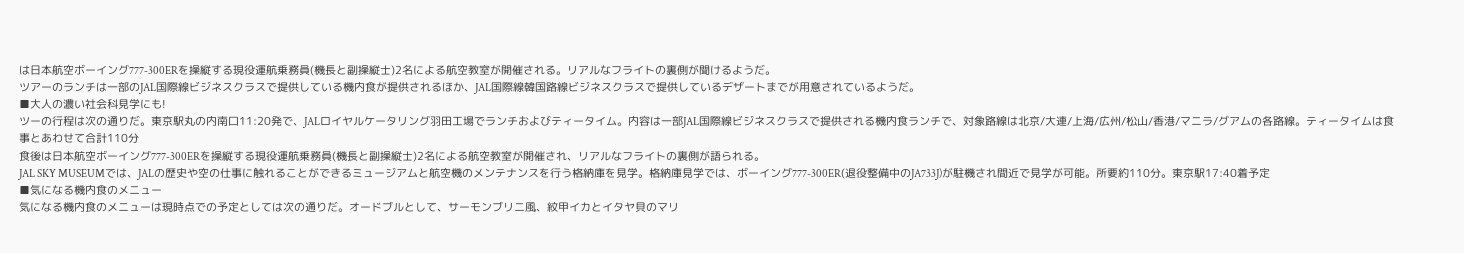は日本航空ボーイング777-300ERを操縦する現役運航乗務員(機長と副操縦士)2名による航空教室が開催される。リアルなフライトの裏側が聞けるようだ。
ツアーのランチは一部のJAL国際線ビジネスクラスで提供している機内食が提供されるほか、JAL国際線韓国路線ビジネスクラスで提供しているデザートまでが用意されているようだ。
■大人の濃い社会科見学にも!
ツーの行程は次の通りだ。東京駅丸の内南口11:20発で、JALロイヤルケータリング羽田工場でランチおよびティータイム。内容は一部JAL国際線ビジネスクラスで提供される機内食ランチで、対象路線は北京/大連/上海/広州/松山/香港/マニラ/グアムの各路線。ティータイムは食事とあわせて合計110分
食後は日本航空ボーイング777-300ERを操縦する現役運航乗務員(機長と副操縦士)2名による航空教室が開催され、リアルなフライトの裏側が語られる。
JAL SKY MUSEUMでは、JALの歴史や空の仕事に触れることができるミュージアムと航空機のメンテナンスを行う格納庫を見学。格納庫見学では、ボーイング777-300ER(退役整備中のJA733J)が駐機され間近で見学が可能。所要約110分。東京駅17:40着予定
■気になる機内食のメニュー
気になる機内食のメニューは現時点での予定としては次の通りだ。オードブルとして、サーモンブリニ風、紋甲イカとイタヤ貝のマリ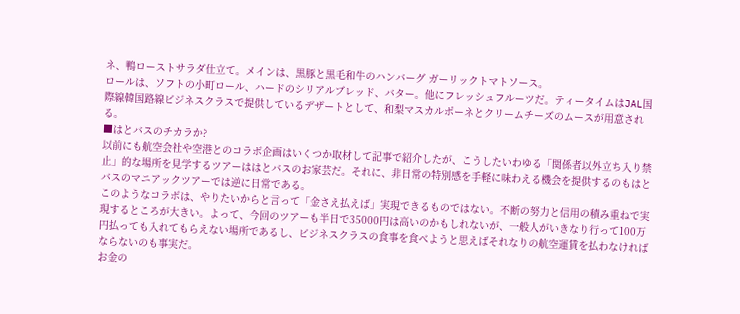ネ、鴨ローストサラダ仕立て。メインは、黒豚と黒毛和牛のハンバーグ ガーリックトマトソース。
ロールは、ソフトの小町ロール、ハードのシリアルブレッド、バター。他にフレッシュフルーツだ。ティータイムはJAL国際線韓国路線ビジネスクラスで提供しているデザートとして、和梨マスカルポーネとクリームチーズのムースが用意される。
■はとバスのチカラか?
以前にも航空会社や空港とのコラボ企画はいくつか取材して記事で紹介したが、こうしたいわゆる「関係者以外立ち入り禁止」的な場所を見学するツアーははとバスのお家芸だ。それに、非日常の特別感を手軽に味わえる機会を提供するのもはとバスのマニアックツアーでは逆に日常である。
このようなコラボは、やりたいからと言って「金さえ払えば」実現できるものではない。不断の努力と信用の積み重ねで実現するところが大きい。よって、今回のツアーも半日で35000円は高いのかもしれないが、一般人がいきなり行って100万円払っても入れてもらえない場所であるし、ビジネスクラスの食事を食べようと思えばそれなりの航空運賃を払わなければならないのも事実だ。
お金の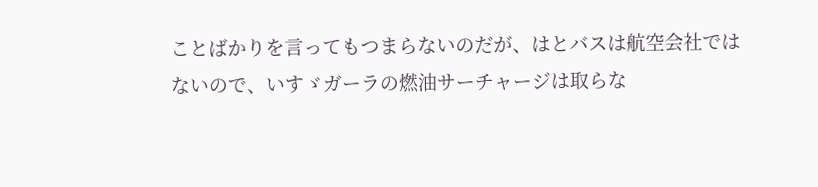ことばかりを言ってもつまらないのだが、はとバスは航空会社ではないので、いすゞガーラの燃油サーチャージは取らな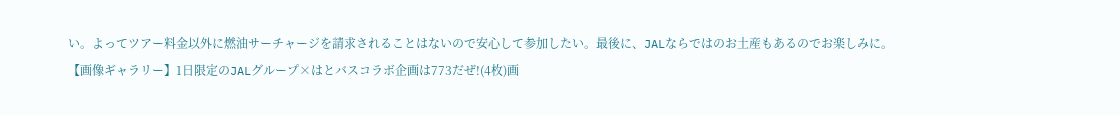い。よってツアー料金以外に燃油サーチャージを請求されることはないので安心して参加したい。最後に、JALならではのお土産もあるのでお楽しみに。
【画像ギャラリー】1日限定のJALグループ×はとバスコラボ企画は773だぜ!(4枚)画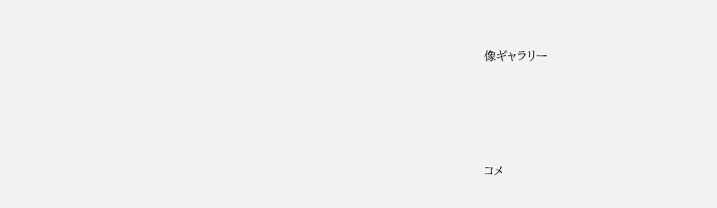像ギャラリー







コメ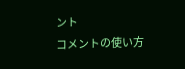ント
コメントの使い方